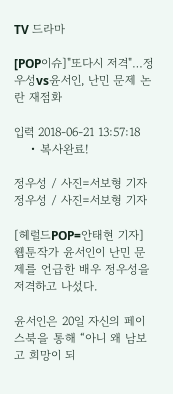TV 드라마

[POP이슈]"또다시 저격"…정우성vs윤서인, 난민 문제 논란 재점화

입력 2018-06-21 13:57:18
    • 복사완료!

정우성 / 사진=서보형 기자
정우성 / 사진=서보형 기자

[헤럴드POP=안태현 기자] 웹툰작가 윤서인이 난민 문제를 언급한 배우 정우성을 저격하고 나섰다.

윤서인은 20일 자신의 페이스북을 통해 “아니 왜 남보고 희망이 되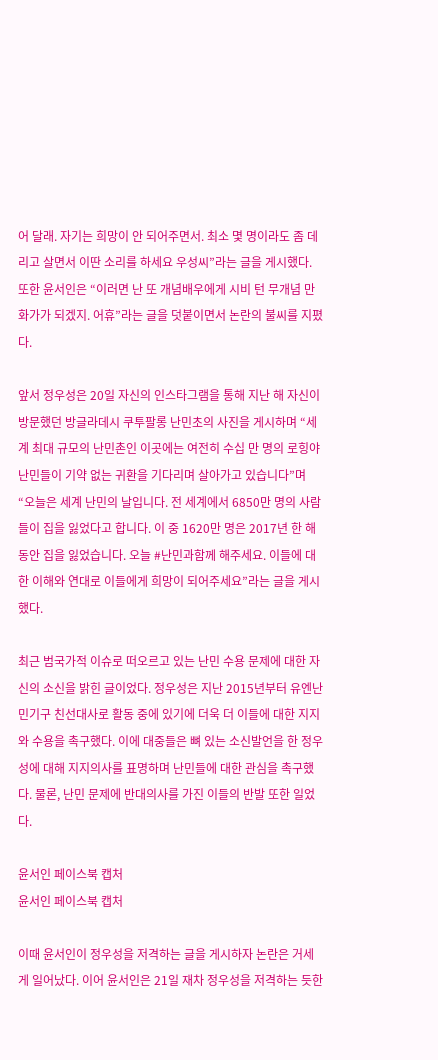어 달래. 자기는 희망이 안 되어주면서. 최소 몇 명이라도 좀 데리고 살면서 이딴 소리를 하세요 우성씨”라는 글을 게시했다. 또한 윤서인은 “이러면 난 또 개념배우에게 시비 턴 무개념 만화가가 되겠지. 어휴”라는 글을 덧붙이면서 논란의 불씨를 지폈다.

앞서 정우성은 20일 자신의 인스타그램을 통해 지난 해 자신이 방문했던 방글라데시 쿠투팔롱 난민초의 사진을 게시하며 “세계 최대 규모의 난민촌인 이곳에는 여전히 수십 만 명의 로힝야 난민들이 기약 없는 귀환을 기다리며 살아가고 있습니다”며 “오늘은 세계 난민의 날입니다. 전 세계에서 6850만 명의 사람들이 집을 잃었다고 합니다. 이 중 1620만 명은 2017년 한 해 동안 집을 잃었습니다. 오늘 #난민과함께 해주세요. 이들에 대한 이해와 연대로 이들에게 희망이 되어주세요”라는 글을 게시했다.

최근 범국가적 이슈로 떠오르고 있는 난민 수용 문제에 대한 자신의 소신을 밝힌 글이었다. 정우성은 지난 2015년부터 유엔난민기구 친선대사로 활동 중에 있기에 더욱 더 이들에 대한 지지와 수용을 촉구했다. 이에 대중들은 뼈 있는 소신발언을 한 정우성에 대해 지지의사를 표명하며 난민들에 대한 관심을 촉구했다. 물론, 난민 문제에 반대의사를 가진 이들의 반발 또한 일었다.

윤서인 페이스북 캡처
윤서인 페이스북 캡처

이때 윤서인이 정우성을 저격하는 글을 게시하자 논란은 거세게 일어났다. 이어 윤서인은 21일 재차 정우성을 저격하는 듯한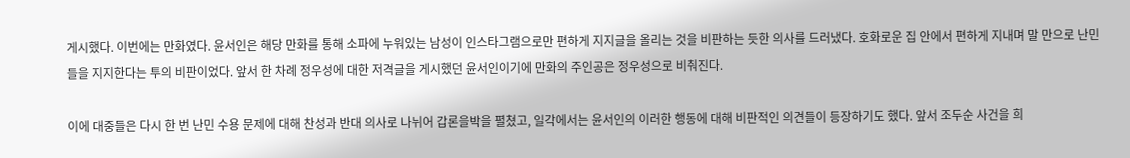게시했다. 이번에는 만화였다. 윤서인은 해당 만화를 통해 소파에 누워있는 남성이 인스타그램으로만 편하게 지지글을 올리는 것을 비판하는 듯한 의사를 드러냈다. 호화로운 집 안에서 편하게 지내며 말 만으로 난민들을 지지한다는 투의 비판이었다. 앞서 한 차례 정우성에 대한 저격글을 게시했던 윤서인이기에 만화의 주인공은 정우성으로 비춰진다.

이에 대중들은 다시 한 번 난민 수용 문제에 대해 찬성과 반대 의사로 나뉘어 갑론을박을 펼쳤고, 일각에서는 윤서인의 이러한 행동에 대해 비판적인 의견들이 등장하기도 했다. 앞서 조두순 사건을 희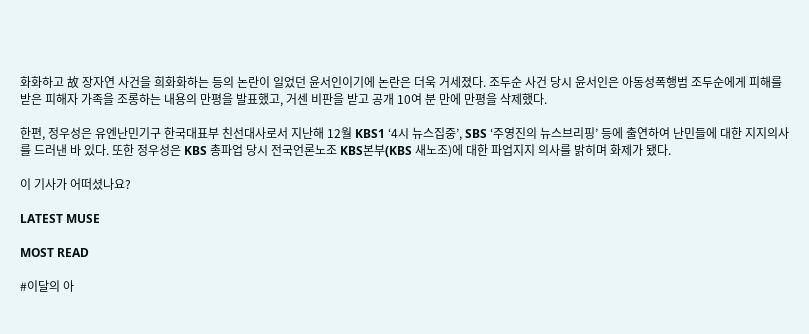화화하고 故 장자연 사건을 희화화하는 등의 논란이 일었던 윤서인이기에 논란은 더욱 거세졌다. 조두순 사건 당시 윤서인은 아동성폭행범 조두순에게 피해를 받은 피해자 가족을 조롱하는 내용의 만평을 발표했고, 거센 비판을 받고 공개 10여 분 만에 만평을 삭제했다.

한편, 정우성은 유엔난민기구 한국대표부 친선대사로서 지난해 12월 KBS1 ‘4시 뉴스집중’, SBS ‘주영진의 뉴스브리핑’ 등에 출연하여 난민들에 대한 지지의사를 드러낸 바 있다. 또한 정우성은 KBS 총파업 당시 전국언론노조 KBS본부(KBS 새노조)에 대한 파업지지 의사를 밝히며 화제가 됐다.

이 기사가 어떠셨나요?

LATEST MUSE

MOST READ

#이달의 아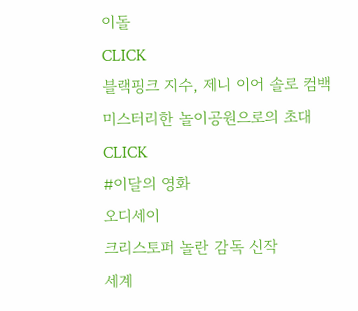이돌
CLICK
블랙핑크 지수, 제니 이어 솔로 컴백
미스터리한 놀이공원으로의 초대
CLICK
#이달의 영화
오디세이
크리스토퍼 놀란 감독 신작
세계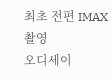최초 전편 IMAX 촬영
오디세이